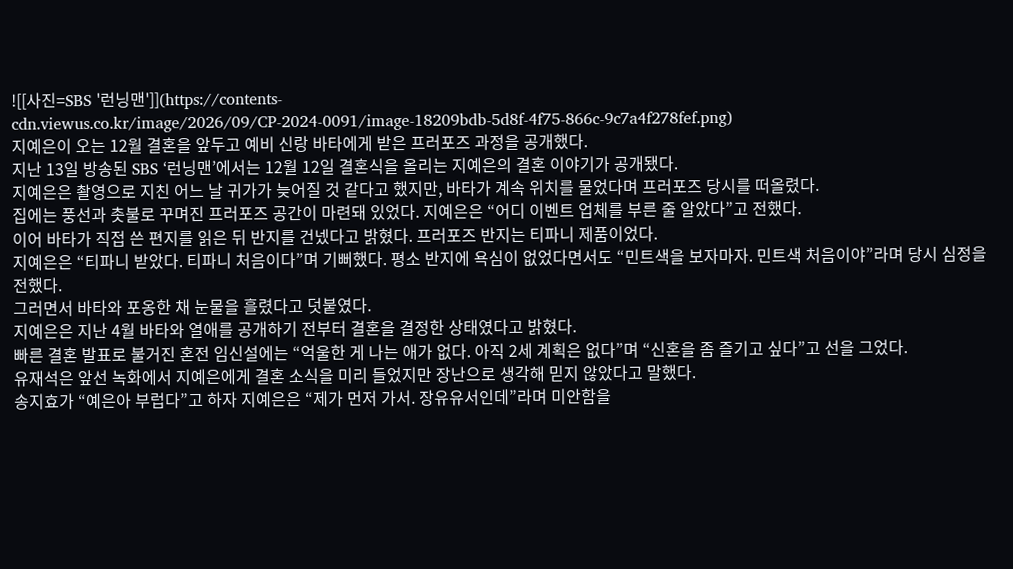![[사진=SBS '런닝맨']](https://contents-cdn.viewus.co.kr/image/2026/09/CP-2024-0091/image-18209bdb-5d8f-4f75-866c-9c7a4f278fef.png)
지예은이 오는 12월 결혼을 앞두고 예비 신랑 바타에게 받은 프러포즈 과정을 공개했다.
지난 13일 방송된 SBS ‘런닝맨’에서는 12월 12일 결혼식을 올리는 지예은의 결혼 이야기가 공개됐다.
지예은은 촬영으로 지친 어느 날 귀가가 늦어질 것 같다고 했지만, 바타가 계속 위치를 물었다며 프러포즈 당시를 떠올렸다.
집에는 풍선과 촛불로 꾸며진 프러포즈 공간이 마련돼 있었다. 지예은은 “어디 이벤트 업체를 부른 줄 알았다”고 전했다.
이어 바타가 직접 쓴 편지를 읽은 뒤 반지를 건넸다고 밝혔다. 프러포즈 반지는 티파니 제품이었다.
지예은은 “티파니 받았다. 티파니 처음이다”며 기뻐했다. 평소 반지에 욕심이 없었다면서도 “민트색을 보자마자. 민트색 처음이야”라며 당시 심정을 전했다.
그러면서 바타와 포옹한 채 눈물을 흘렸다고 덧붙였다.
지예은은 지난 4월 바타와 열애를 공개하기 전부터 결혼을 결정한 상태였다고 밝혔다.
빠른 결혼 발표로 불거진 혼전 임신설에는 “억울한 게 나는 애가 없다. 아직 2세 계획은 없다”며 “신혼을 좀 즐기고 싶다”고 선을 그었다.
유재석은 앞선 녹화에서 지예은에게 결혼 소식을 미리 들었지만 장난으로 생각해 믿지 않았다고 말했다.
송지효가 “예은아 부럽다”고 하자 지예은은 “제가 먼저 가서. 장유유서인데”라며 미안함을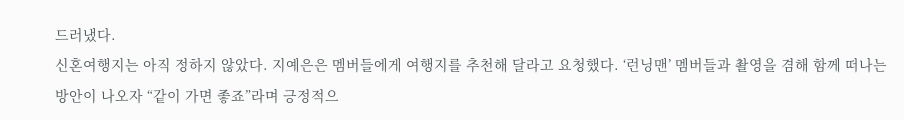드러냈다.
신혼여행지는 아직 정하지 않았다. 지예은은 멤버들에게 여행지를 추천해 달라고 요청했다. ‘런닝맨’ 멤버들과 촬영을 겸해 함께 떠나는 방안이 나오자 “같이 가면 좋죠”라며 긍정적으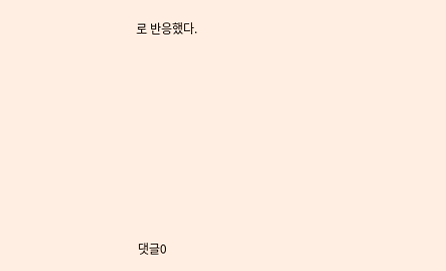로 반응했다.










댓글0